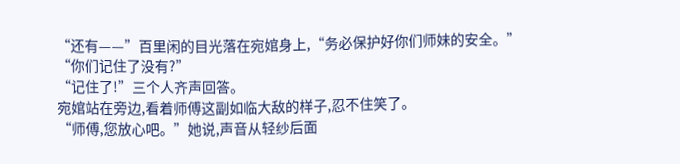“还有——”百里闲的目光落在宛婠身上,“务必保护好你们师妹的安全。”
“你们记住了没有?”
“记住了!”三个人齐声回答。
宛婠站在旁边,看着师傅这副如临大敌的样子,忍不住笑了。
“师傅,您放心吧。”她说,声音从轻纱后面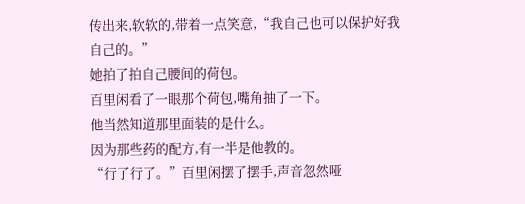传出来,软软的,带着一点笑意,“我自己也可以保护好我自己的。”
她拍了拍自己腰间的荷包。
百里闲看了一眼那个荷包,嘴角抽了一下。
他当然知道那里面装的是什么。
因为那些药的配方,有一半是他教的。
“行了行了。”百里闲摆了摆手,声音忽然哑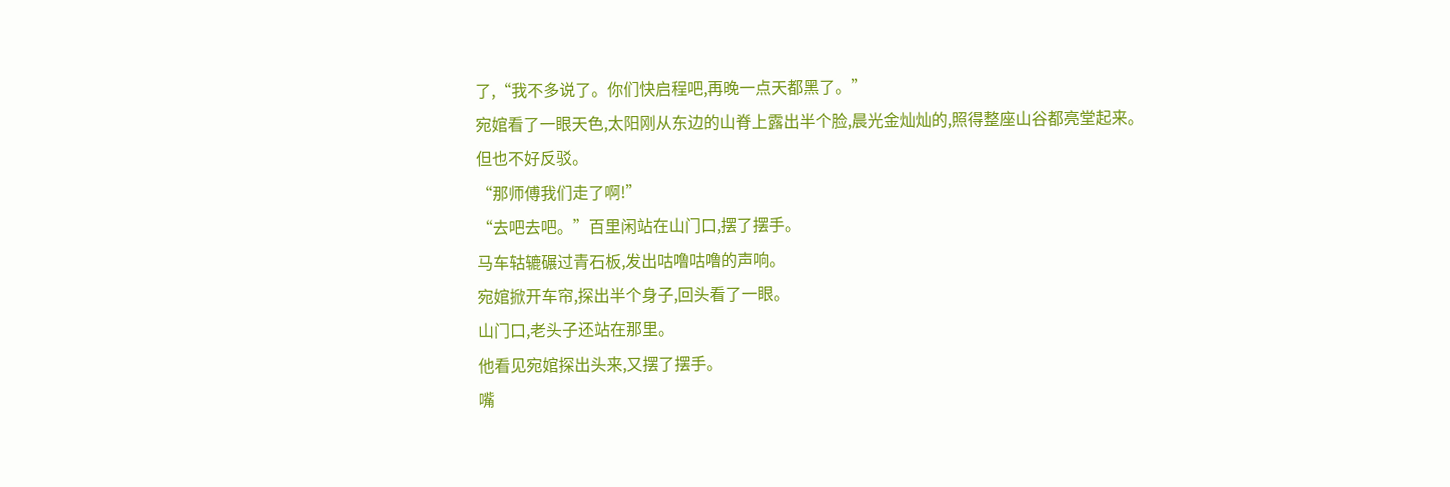了,“我不多说了。你们快启程吧,再晚一点天都黑了。”
宛婠看了一眼天色,太阳刚从东边的山脊上露出半个脸,晨光金灿灿的,照得整座山谷都亮堂起来。
但也不好反驳。
“那师傅我们走了啊!”
“去吧去吧。”百里闲站在山门口,摆了摆手。
马车轱辘碾过青石板,发出咕噜咕噜的声响。
宛婠掀开车帘,探出半个身子,回头看了一眼。
山门口,老头子还站在那里。
他看见宛婠探出头来,又摆了摆手。
嘴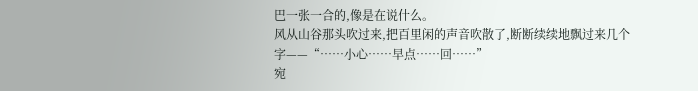巴一张一合的,像是在说什么。
风从山谷那头吹过来,把百里闲的声音吹散了,断断续续地飘过来几个字——“……小心……早点……回……”
宛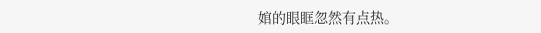婠的眼眶忽然有点热。